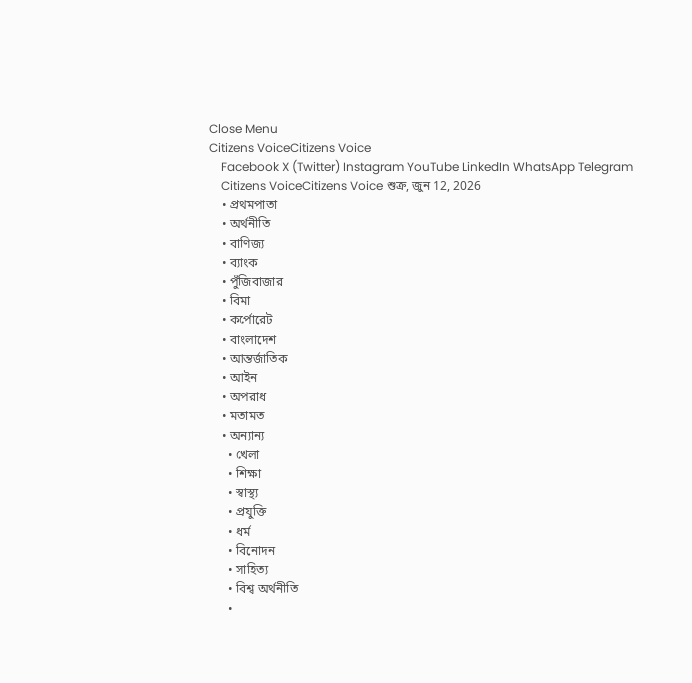Close Menu
Citizens VoiceCitizens Voice
    Facebook X (Twitter) Instagram YouTube LinkedIn WhatsApp Telegram
    Citizens VoiceCitizens Voice শুক্র, জুন 12, 2026
    • প্রথমপাতা
    • অর্থনীতি
    • বাণিজ্য
    • ব্যাংক
    • পুঁজিবাজার
    • বিমা
    • কর্পোরেট
    • বাংলাদেশ
    • আন্তর্জাতিক
    • আইন
    • অপরাধ
    • মতামত
    • অন্যান্য
      • খেলা
      • শিক্ষা
      • স্বাস্থ্য
      • প্রযুক্তি
      • ধর্ম
      • বিনোদন
      • সাহিত্য
      • বিশ্ব অর্থনীতি
      •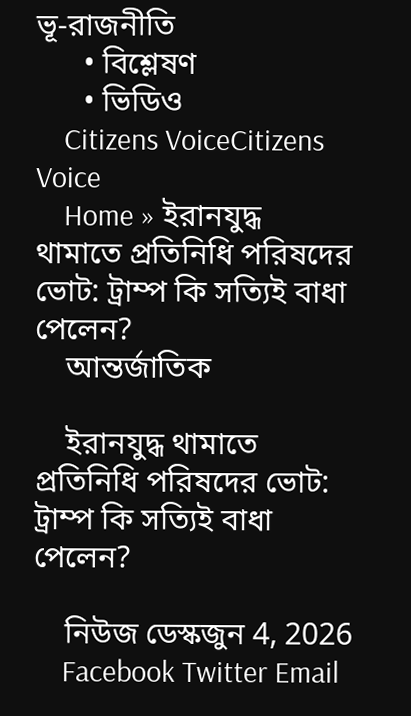ভূ-রাজনীতি
      • বিশ্লেষণ
      • ভিডিও
    Citizens VoiceCitizens Voice
    Home » ইরানযুদ্ধ থামাতে প্রতিনিধি পরিষদের ভোট: ট্রাম্প কি সত্যিই বাধা পেলেন?
    আন্তর্জাতিক

    ইরানযুদ্ধ থামাতে প্রতিনিধি পরিষদের ভোট: ট্রাম্প কি সত্যিই বাধা পেলেন?

    নিউজ ডেস্কজুন 4, 2026
    Facebook Twitter Email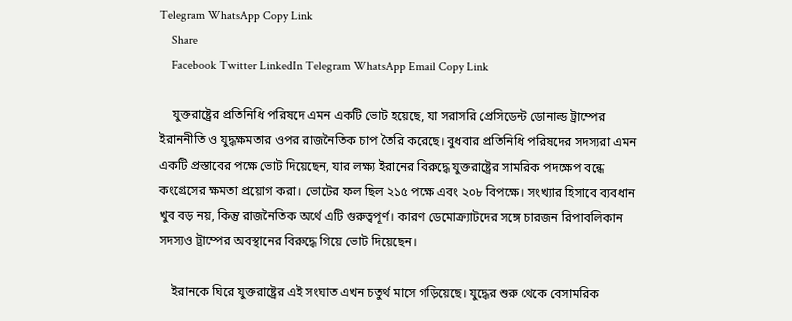Telegram WhatsApp Copy Link
    Share
    Facebook Twitter LinkedIn Telegram WhatsApp Email Copy Link

    যুক্তরাষ্ট্রের প্রতিনিধি পরিষদে এমন একটি ভোট হয়েছে, যা সরাসরি প্রেসিডেন্ট ডোনাল্ড ট্রাম্পের ইরাননীতি ও যুদ্ধক্ষমতার ওপর রাজনৈতিক চাপ তৈরি করেছে। বুধবার প্রতিনিধি পরিষদের সদস্যরা এমন একটি প্রস্তাবের পক্ষে ভোট দিয়েছেন, যার লক্ষ্য ইরানের বিরুদ্ধে যুক্তরাষ্ট্রের সামরিক পদক্ষেপ বন্ধে কংগ্রেসের ক্ষমতা প্রয়োগ করা। ভোটের ফল ছিল ২১৫ পক্ষে এবং ২০৮ বিপক্ষে। সংখ্যার হিসাবে ব্যবধান খুব বড় নয়, কিন্তু রাজনৈতিক অর্থে এটি গুরুত্বপূর্ণ। কারণ ডেমোক্র্যাটদের সঙ্গে চারজন রিপাবলিকান সদস্যও ট্রাম্পের অবস্থানের বিরুদ্ধে গিয়ে ভোট দিয়েছেন।

    ইরানকে ঘিরে যুক্তরাষ্ট্রের এই সংঘাত এখন চতুর্থ মাসে গড়িয়েছে। যুদ্ধের শুরু থেকে বেসামরিক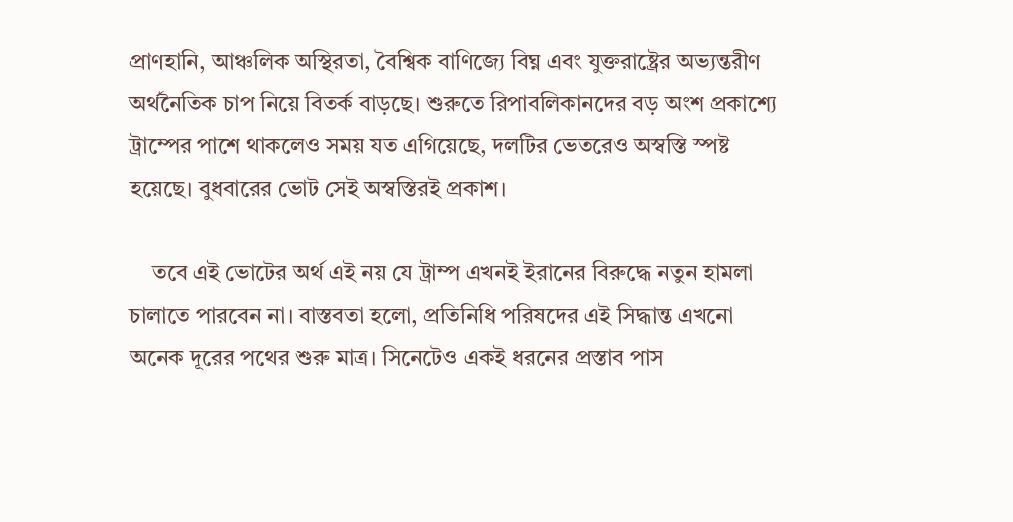প্রাণহানি, আঞ্চলিক অস্থিরতা, বৈশ্বিক বাণিজ্যে বিঘ্ন এবং যুক্তরাষ্ট্রের অভ্যন্তরীণ অর্থনৈতিক চাপ নিয়ে বিতর্ক বাড়ছে। শুরুতে রিপাবলিকানদের বড় অংশ প্রকাশ্যে ট্রাম্পের পাশে থাকলেও সময় যত এগিয়েছে, দলটির ভেতরেও অস্বস্তি স্পষ্ট হয়েছে। বুধবারের ভোট সেই অস্বস্তিরই প্রকাশ।

    তবে এই ভোটের অর্থ এই নয় যে ট্রাম্প এখনই ইরানের বিরুদ্ধে নতুন হামলা চালাতে পারবেন না। বাস্তবতা হলো, প্রতিনিধি পরিষদের এই সিদ্ধান্ত এখনো অনেক দূরের পথের শুরু মাত্র। সিনেটেও একই ধরনের প্রস্তাব পাস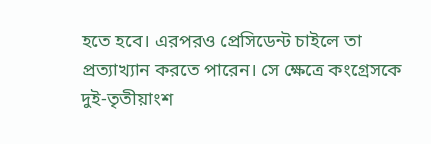হতে হবে। এরপরও প্রেসিডেন্ট চাইলে তা প্রত্যাখ্যান করতে পারেন। সে ক্ষেত্রে কংগ্রেসকে দুই-তৃতীয়াংশ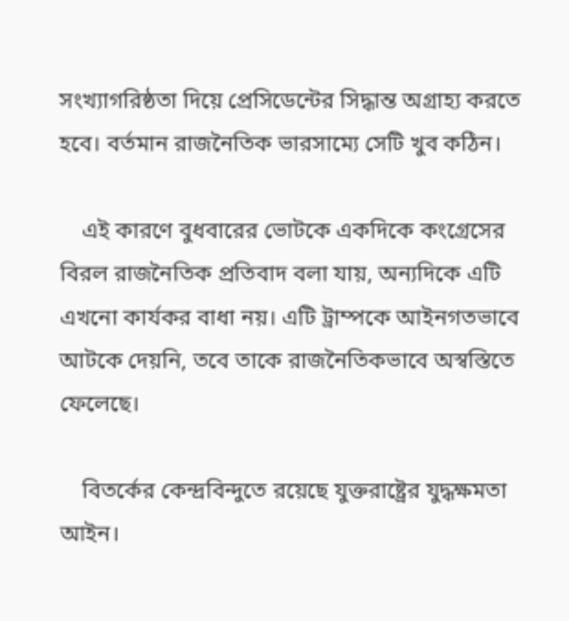সংখ্যাগরিষ্ঠতা দিয়ে প্রেসিডেন্টের সিদ্ধান্ত অগ্রাহ্য করতে হবে। বর্তমান রাজনৈতিক ভারসাম্যে সেটি খুব কঠিন।

    এই কারণে বুধবারের ভোটকে একদিকে কংগ্রেসের বিরল রাজনৈতিক প্রতিবাদ বলা যায়, অন্যদিকে এটি এখনো কার্যকর বাধা নয়। এটি ট্রাম্পকে আইনগতভাবে আটকে দেয়নি, তবে তাকে রাজনৈতিকভাবে অস্বস্তিতে ফেলেছে।

    বিতর্কের কেন্দ্রবিন্দুতে রয়েছে যুক্তরাষ্ট্রের যুদ্ধক্ষমতা আইন।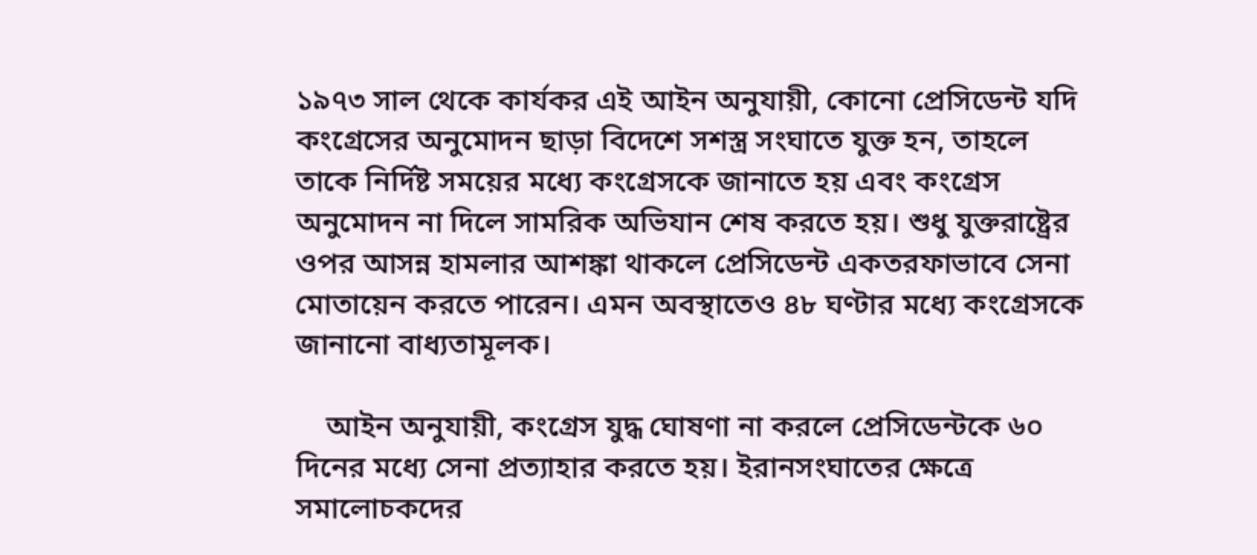১৯৭৩ সাল থেকে কার্যকর এই আইন অনুযায়ী, কোনো প্রেসিডেন্ট যদি কংগ্রেসের অনুমোদন ছাড়া বিদেশে সশস্ত্র সংঘাতে যুক্ত হন, তাহলে তাকে নির্দিষ্ট সময়ের মধ্যে কংগ্রেসকে জানাতে হয় এবং কংগ্রেস অনুমোদন না দিলে সামরিক অভিযান শেষ করতে হয়। শুধু যুক্তরাষ্ট্রের ওপর আসন্ন হামলার আশঙ্কা থাকলে প্রেসিডেন্ট একতরফাভাবে সেনা মোতায়েন করতে পারেন। এমন অবস্থাতেও ৪৮ ঘণ্টার মধ্যে কংগ্রেসকে জানানো বাধ্যতামূলক।

    আইন অনুযায়ী, কংগ্রেস যুদ্ধ ঘোষণা না করলে প্রেসিডেন্টকে ৬০ দিনের মধ্যে সেনা প্রত্যাহার করতে হয়। ইরানসংঘাতের ক্ষেত্রে সমালোচকদের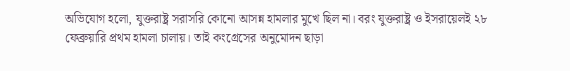অভিযোগ হলো, যুক্তরাষ্ট্র সরাসরি কোনো আসন্ন হামলার মুখে ছিল না। বরং যুক্তরাষ্ট্র ও ইসরায়েলই ২৮ ফেব্রুয়ারি প্রথম হামলা চালায়। তাই কংগ্রেসের অনুমোদন ছাড়া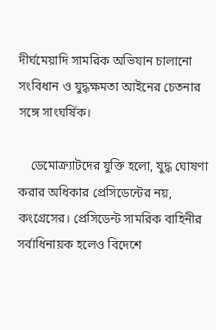দীর্ঘমেয়াদি সামরিক অভিযান চালানো সংবিধান ও যুদ্ধক্ষমতা আইনের চেতনার সঙ্গে সাংঘর্ষিক।

    ডেমোক্র্যাটদের যুক্তি হলো, যুদ্ধ ঘোষণা করার অধিকার প্রেসিডেন্টের নয়, কংগ্রেসের। প্রেসিডেন্ট সামরিক বাহিনীর সর্বাধিনায়ক হলেও বিদেশে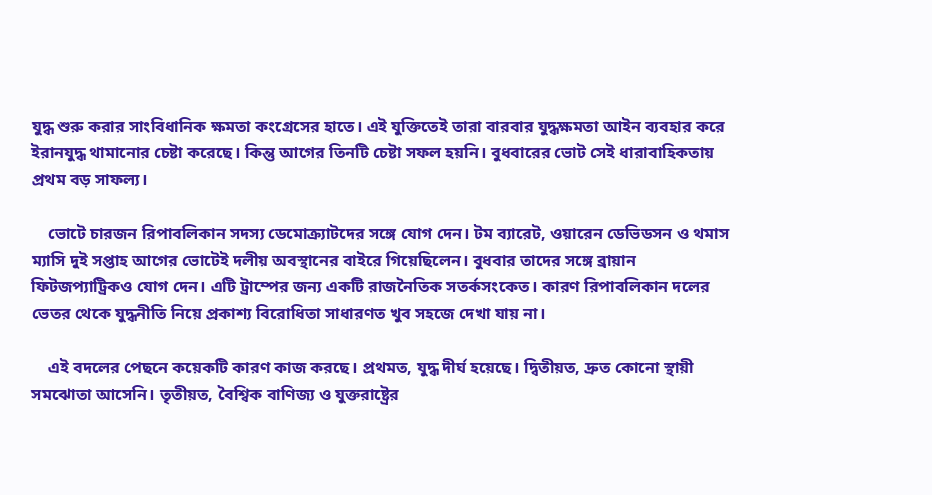যুদ্ধ শুরু করার সাংবিধানিক ক্ষমতা কংগ্রেসের হাতে। এই যুক্তিতেই তারা বারবার যুদ্ধক্ষমতা আইন ব্যবহার করে ইরানযুদ্ধ থামানোর চেষ্টা করেছে। কিন্তু আগের তিনটি চেষ্টা সফল হয়নি। বুধবারের ভোট সেই ধারাবাহিকতায় প্রথম বড় সাফল্য।

    ভোটে চারজন রিপাবলিকান সদস্য ডেমোক্র্যাটদের সঙ্গে যোগ দেন। টম ব্যারেট, ওয়ারেন ডেভিডসন ও থমাস ম্যাসি দুই সপ্তাহ আগের ভোটেই দলীয় অবস্থানের বাইরে গিয়েছিলেন। বুধবার তাদের সঙ্গে ব্রায়ান ফিটজপ্যাট্রিকও যোগ দেন। এটি ট্রাম্পের জন্য একটি রাজনৈতিক সতর্কসংকেত। কারণ রিপাবলিকান দলের ভেতর থেকে যুদ্ধনীতি নিয়ে প্রকাশ্য বিরোধিতা সাধারণত খুব সহজে দেখা যায় না।

    এই বদলের পেছনে কয়েকটি কারণ কাজ করছে। প্রথমত, যুদ্ধ দীর্ঘ হয়েছে। দ্বিতীয়ত, দ্রুত কোনো স্থায়ী সমঝোতা আসেনি। তৃতীয়ত, বৈশ্বিক বাণিজ্য ও যুক্তরাষ্ট্রের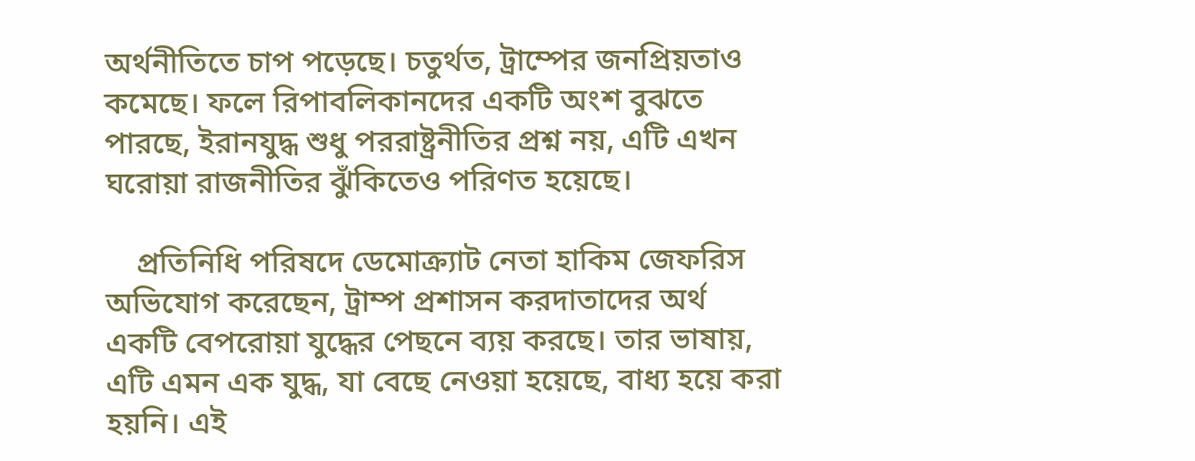অর্থনীতিতে চাপ পড়েছে। চতুর্থত, ট্রাম্পের জনপ্রিয়তাও কমেছে। ফলে রিপাবলিকানদের একটি অংশ বুঝতে পারছে, ইরানযুদ্ধ শুধু পররাষ্ট্রনীতির প্রশ্ন নয়, এটি এখন ঘরোয়া রাজনীতির ঝুঁকিতেও পরিণত হয়েছে।

    প্রতিনিধি পরিষদে ডেমোক্র্যাট নেতা হাকিম জেফরিস অভিযোগ করেছেন, ট্রাম্প প্রশাসন করদাতাদের অর্থ একটি বেপরোয়া যুদ্ধের পেছনে ব্যয় করছে। তার ভাষায়, এটি এমন এক যুদ্ধ, যা বেছে নেওয়া হয়েছে, বাধ্য হয়ে করা হয়নি। এই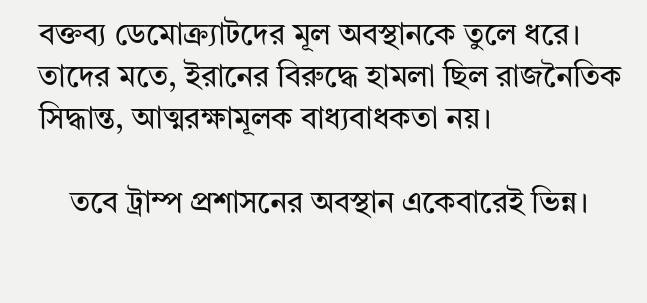বক্তব্য ডেমোক্র্যাটদের মূল অবস্থানকে তুলে ধরে। তাদের মতে, ইরানের বিরুদ্ধে হামলা ছিল রাজনৈতিক সিদ্ধান্ত, আত্মরক্ষামূলক বাধ্যবাধকতা নয়।

    তবে ট্রাম্প প্রশাসনের অবস্থান একেবারেই ভিন্ন।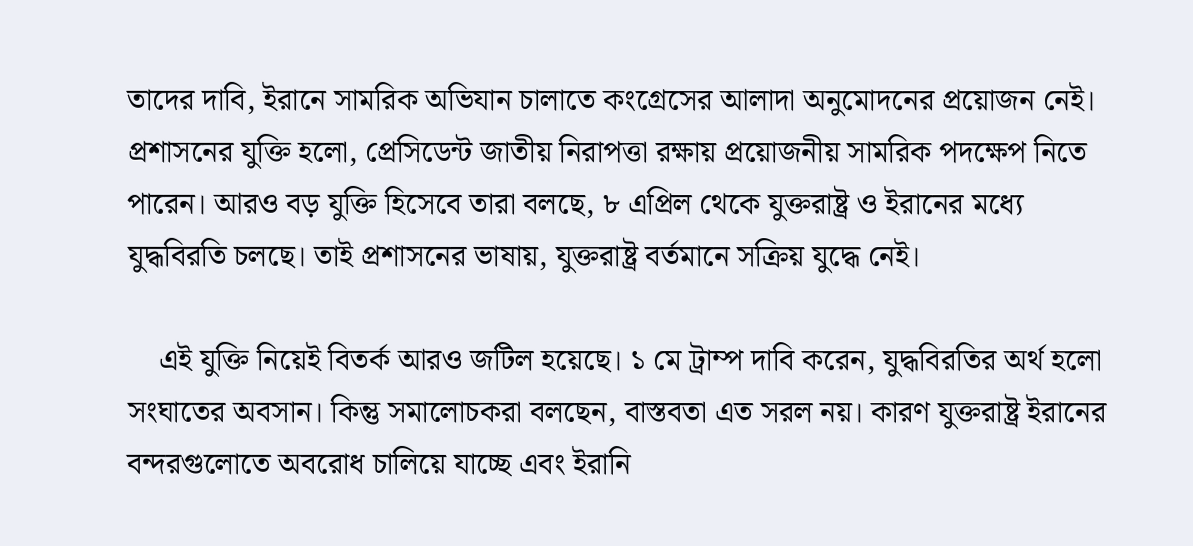তাদের দাবি, ইরানে সামরিক অভিযান চালাতে কংগ্রেসের আলাদা অনুমোদনের প্রয়োজন নেই। প্রশাসনের যুক্তি হলো, প্রেসিডেন্ট জাতীয় নিরাপত্তা রক্ষায় প্রয়োজনীয় সামরিক পদক্ষেপ নিতে পারেন। আরও বড় যুক্তি হিসেবে তারা বলছে, ৮ এপ্রিল থেকে যুক্তরাষ্ট্র ও ইরানের মধ্যে যুদ্ধবিরতি চলছে। তাই প্রশাসনের ভাষায়, যুক্তরাষ্ট্র বর্তমানে সক্রিয় যুদ্ধে নেই।

    এই যুক্তি নিয়েই বিতর্ক আরও জটিল হয়েছে। ১ মে ট্রাম্প দাবি করেন, যুদ্ধবিরতির অর্থ হলো সংঘাতের অবসান। কিন্তু সমালোচকরা বলছেন, বাস্তবতা এত সরল নয়। কারণ যুক্তরাষ্ট্র ইরানের বন্দরগুলোতে অবরোধ চালিয়ে যাচ্ছে এবং ইরানি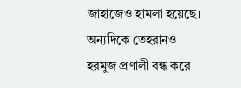জাহাজেও হামলা হয়েছে। অন্যদিকে তেহরানও হরমুজ প্রণালী বন্ধ করে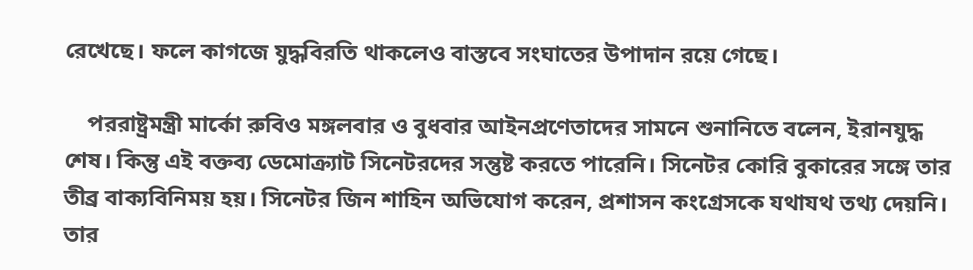রেখেছে। ফলে কাগজে যুদ্ধবিরতি থাকলেও বাস্তবে সংঘাতের উপাদান রয়ে গেছে।

    পররাষ্ট্রমন্ত্রী মার্কো রুবিও মঙ্গলবার ও বুধবার আইনপ্রণেতাদের সামনে শুনানিতে বলেন, ইরানযুদ্ধ শেষ। কিন্তু এই বক্তব্য ডেমোক্র্যাট সিনেটরদের সন্তুষ্ট করতে পারেনি। সিনেটর কোরি বুকারের সঙ্গে তার তীব্র বাক্যবিনিময় হয়। সিনেটর জিন শাহিন অভিযোগ করেন, প্রশাসন কংগ্রেসকে যথাযথ তথ্য দেয়নি। তার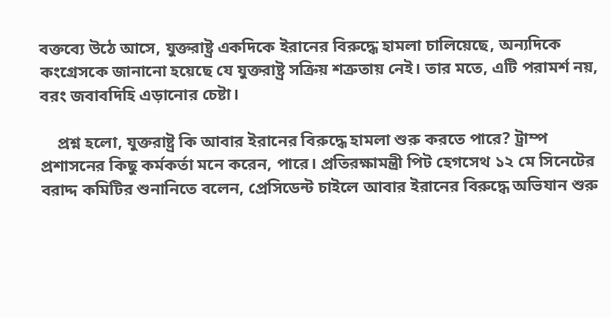বক্তব্যে উঠে আসে, যুক্তরাষ্ট্র একদিকে ইরানের বিরুদ্ধে হামলা চালিয়েছে, অন্যদিকে কংগ্রেসকে জানানো হয়েছে যে যুক্তরাষ্ট্র সক্রিয় শত্রুতায় নেই। তার মতে, এটি পরামর্শ নয়, বরং জবাবদিহি এড়ানোর চেষ্টা।

    প্রশ্ন হলো, যুক্তরাষ্ট্র কি আবার ইরানের বিরুদ্ধে হামলা শুরু করতে পারে? ট্রাম্প প্রশাসনের কিছু কর্মকর্তা মনে করেন, পারে। প্রতিরক্ষামন্ত্রী পিট হেগসেথ ১২ মে সিনেটের বরাদ্দ কমিটির শুনানিতে বলেন, প্রেসিডেন্ট চাইলে আবার ইরানের বিরুদ্ধে অভিযান শুরু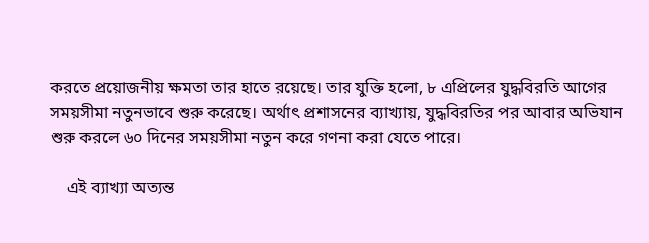করতে প্রয়োজনীয় ক্ষমতা তার হাতে রয়েছে। তার যুক্তি হলো, ৮ এপ্রিলের যুদ্ধবিরতি আগের সময়সীমা নতুনভাবে শুরু করেছে। অর্থাৎ প্রশাসনের ব্যাখ্যায়, যুদ্ধবিরতির পর আবার অভিযান শুরু করলে ৬০ দিনের সময়সীমা নতুন করে গণনা করা যেতে পারে।

    এই ব্যাখ্যা অত্যন্ত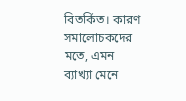বিতর্কিত। কারণ সমালোচকদের মতে, এমন ব্যাখ্যা মেনে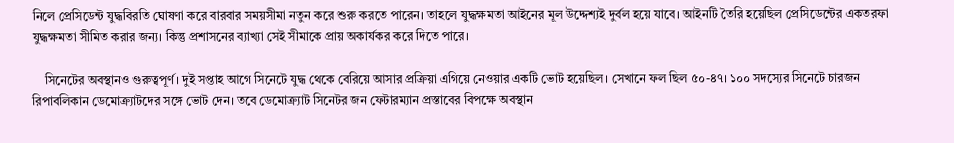নিলে প্রেসিডেন্ট যুদ্ধবিরতি ঘোষণা করে বারবার সময়সীমা নতুন করে শুরু করতে পারেন। তাহলে যুদ্ধক্ষমতা আইনের মূল উদ্দেশ্যই দুর্বল হয়ে যাবে। আইনটি তৈরি হয়েছিল প্রেসিডেন্টের একতরফা যুদ্ধক্ষমতা সীমিত করার জন্য। কিন্তু প্রশাসনের ব্যাখ্যা সেই সীমাকে প্রায় অকার্যকর করে দিতে পারে।

    সিনেটের অবস্থানও গুরুত্বপূর্ণ। দুই সপ্তাহ আগে সিনেটে যুদ্ধ থেকে বেরিয়ে আসার প্রক্রিয়া এগিয়ে নেওয়ার একটি ভোট হয়েছিল। সেখানে ফল ছিল ৫০-৪৭। ১০০ সদস্যের সিনেটে চারজন রিপাবলিকান ডেমোক্র্যাটদের সঙ্গে ভোট দেন। তবে ডেমোক্র্যাট সিনেটর জন ফেটারম্যান প্রস্তাবের বিপক্ষে অবস্থান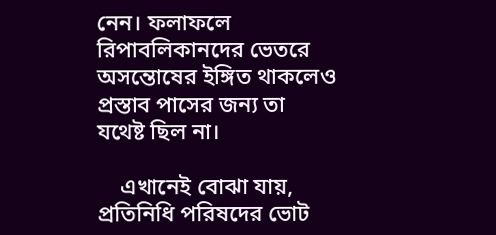নেন। ফলাফলে রিপাবলিকানদের ভেতরে অসন্তোষের ইঙ্গিত থাকলেও প্রস্তাব পাসের জন্য তা যথেষ্ট ছিল না।

    এখানেই বোঝা যায়, প্রতিনিধি পরিষদের ভোট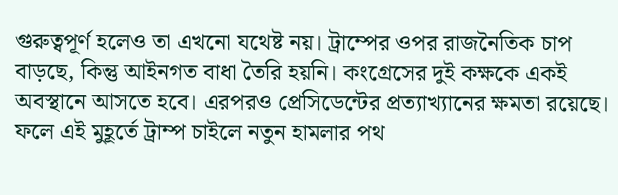গুরুত্বপূর্ণ হলেও তা এখনো যথেষ্ট নয়। ট্রাম্পের ওপর রাজনৈতিক চাপ বাড়ছে, কিন্তু আইনগত বাধা তৈরি হয়নি। কংগ্রেসের দুই কক্ষকে একই অবস্থানে আসতে হবে। এরপরও প্রেসিডেন্টের প্রত্যাখ্যানের ক্ষমতা রয়েছে। ফলে এই মুহূর্তে ট্রাম্প চাইলে নতুন হামলার পথ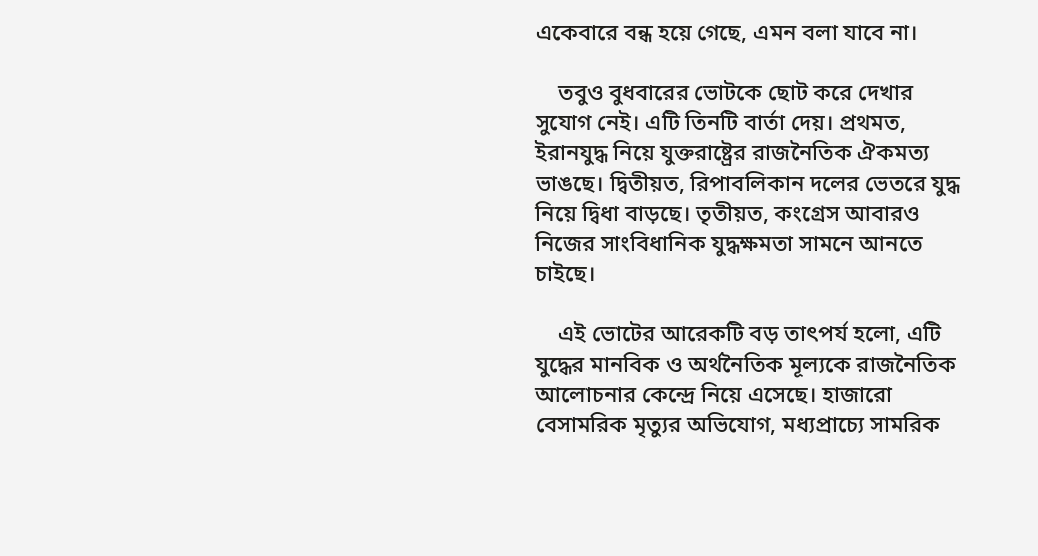একেবারে বন্ধ হয়ে গেছে, এমন বলা যাবে না।

    তবুও বুধবারের ভোটকে ছোট করে দেখার সুযোগ নেই। এটি তিনটি বার্তা দেয়। প্রথমত, ইরানযুদ্ধ নিয়ে যুক্তরাষ্ট্রের রাজনৈতিক ঐকমত্য ভাঙছে। দ্বিতীয়ত, রিপাবলিকান দলের ভেতরে যুদ্ধ নিয়ে দ্বিধা বাড়ছে। তৃতীয়ত, কংগ্রেস আবারও নিজের সাংবিধানিক যুদ্ধক্ষমতা সামনে আনতে চাইছে।

    এই ভোটের আরেকটি বড় তাৎপর্য হলো, এটি যুদ্ধের মানবিক ও অর্থনৈতিক মূল্যকে রাজনৈতিক আলোচনার কেন্দ্রে নিয়ে এসেছে। হাজারো বেসামরিক মৃত্যুর অভিযোগ, মধ্যপ্রাচ্যে সামরিক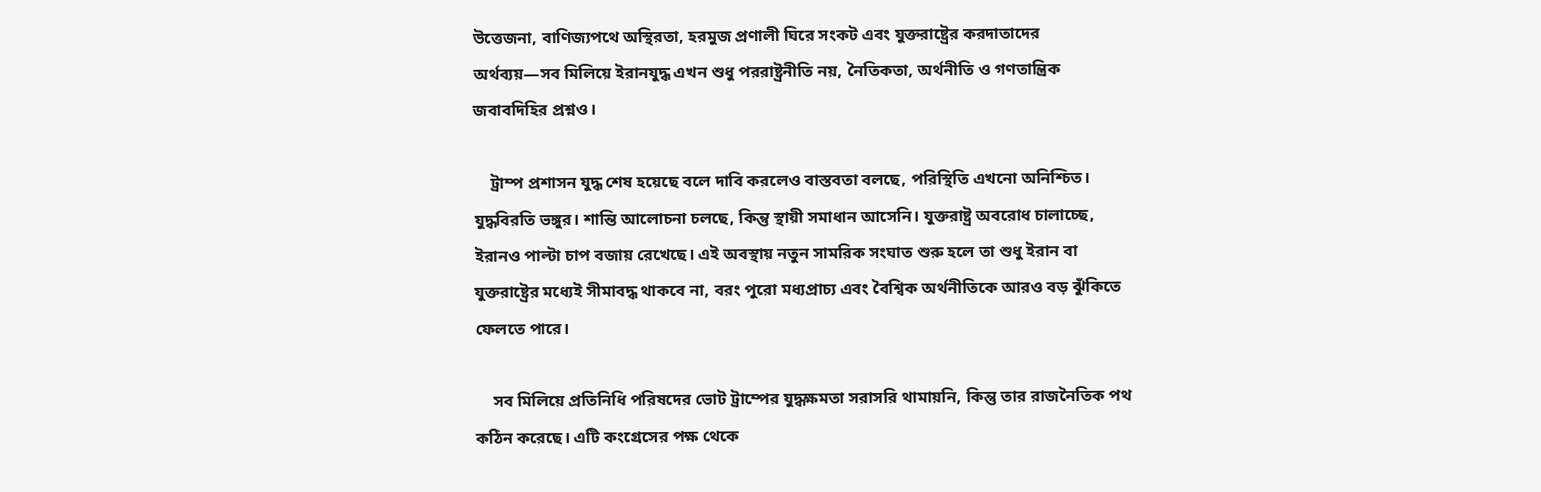উত্তেজনা, বাণিজ্যপথে অস্থিরতা, হরমুজ প্রণালী ঘিরে সংকট এবং যুক্তরাষ্ট্রের করদাতাদের অর্থব্যয়—সব মিলিয়ে ইরানযুদ্ধ এখন শুধু পররাষ্ট্রনীতি নয়, নৈতিকতা, অর্থনীতি ও গণতান্ত্রিক জবাবদিহির প্রশ্নও।

    ট্রাম্প প্রশাসন যুদ্ধ শেষ হয়েছে বলে দাবি করলেও বাস্তবতা বলছে, পরিস্থিতি এখনো অনিশ্চিত। যুদ্ধবিরতি ভঙ্গুর। শান্তি আলোচনা চলছে, কিন্তু স্থায়ী সমাধান আসেনি। যুক্তরাষ্ট্র অবরোধ চালাচ্ছে, ইরানও পাল্টা চাপ বজায় রেখেছে। এই অবস্থায় নতুন সামরিক সংঘাত শুরু হলে তা শুধু ইরান বা যুক্তরাষ্ট্রের মধ্যেই সীমাবদ্ধ থাকবে না, বরং পুরো মধ্যপ্রাচ্য এবং বৈশ্বিক অর্থনীতিকে আরও বড় ঝুঁকিতে ফেলতে পারে।

    সব মিলিয়ে প্রতিনিধি পরিষদের ভোট ট্রাম্পের যুদ্ধক্ষমতা সরাসরি থামায়নি, কিন্তু তার রাজনৈতিক পথ কঠিন করেছে। এটি কংগ্রেসের পক্ষ থেকে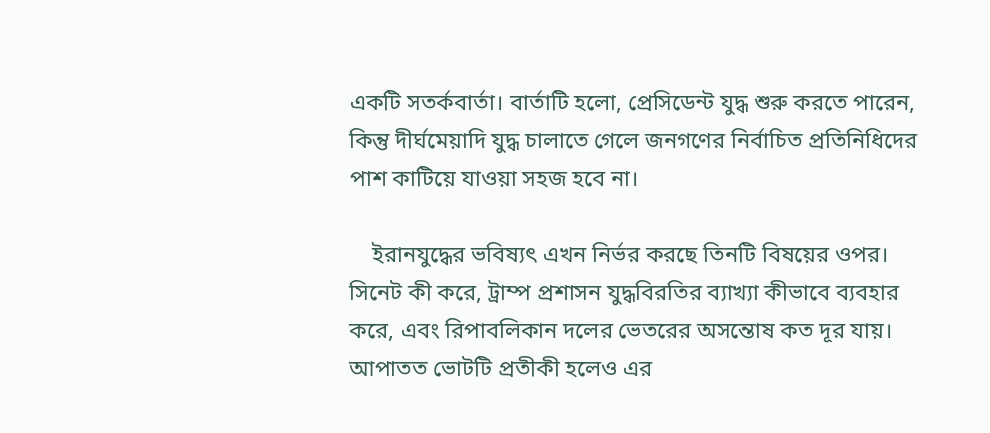একটি সতর্কবার্তা। বার্তাটি হলো, প্রেসিডেন্ট যুদ্ধ শুরু করতে পারেন, কিন্তু দীর্ঘমেয়াদি যুদ্ধ চালাতে গেলে জনগণের নির্বাচিত প্রতিনিধিদের পাশ কাটিয়ে যাওয়া সহজ হবে না।

    ইরানযুদ্ধের ভবিষ্যৎ এখন নির্ভর করছে তিনটি বিষয়ের ওপর। সিনেট কী করে, ট্রাম্প প্রশাসন যুদ্ধবিরতির ব্যাখ্যা কীভাবে ব্যবহার করে, এবং রিপাবলিকান দলের ভেতরের অসন্তোষ কত দূর যায়। আপাতত ভোটটি প্রতীকী হলেও এর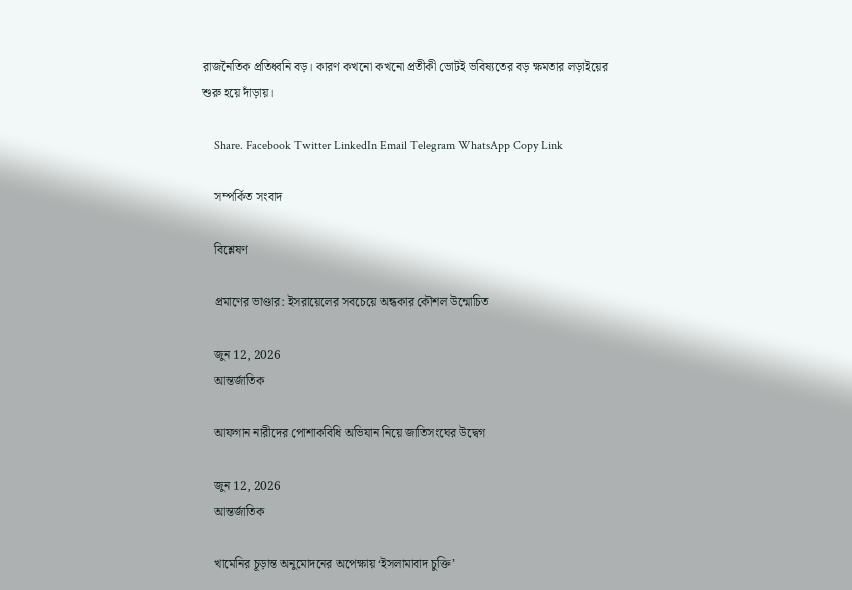রাজনৈতিক প্রতিধ্বনি বড়। কারণ কখনো কখনো প্রতীকী ভোটই ভবিষ্যতের বড় ক্ষমতার লড়াইয়ের শুরু হয়ে দাঁড়ায়।

    Share. Facebook Twitter LinkedIn Email Telegram WhatsApp Copy Link

    সম্পর্কিত সংবাদ

    বিশ্লেষণ

    প্রমাণের ভাণ্ডার: ইসরায়েলের সবচেয়ে অন্ধকার কৌশল উন্মোচিত

    জুন 12, 2026
    আন্তর্জাতিক

    আফগান নারীদের পোশাকবিধি অভিযান নিয়ে জাতিসংঘের উদ্বেগ

    জুন 12, 2026
    আন্তর্জাতিক

    খামেনির চূড়ান্ত অনুমোদনের অপেক্ষায় ‘ইসলামাবাদ চুক্তি’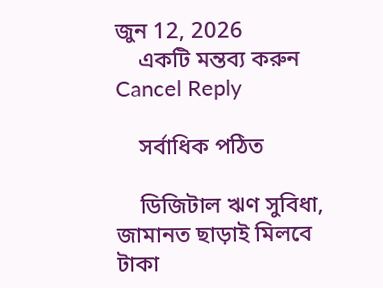জুন 12, 2026
    একটি মন্তব্য করুন Cancel Reply

    সর্বাধিক পঠিত

    ডিজিটাল ঋণ সুবিধা, জামানত ছাড়াই মিলবে টাকা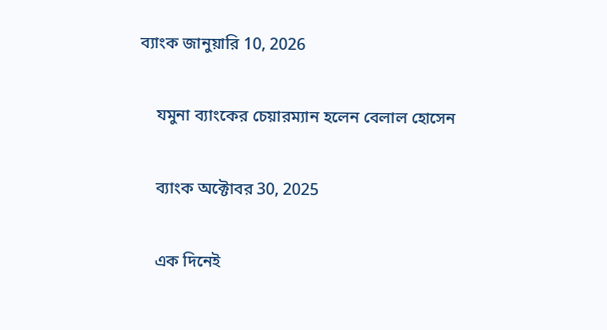ব্যাংক জানুয়ারি 10, 2026

    যমুনা ব্যাংকের চেয়ারম্যান হলেন বেলাল হোসেন

    ব্যাংক অক্টোবর 30, 2025

    এক দিনেই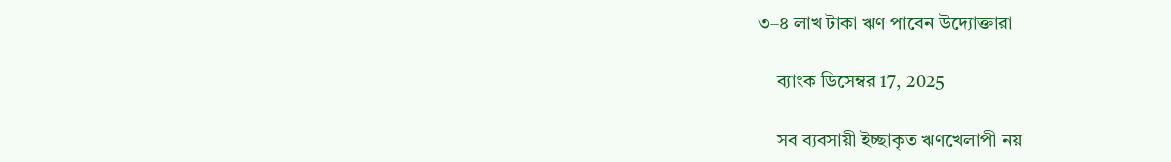৩–৪ লাখ টাকা ঋণ পাবেন উদ্যোক্তারা

    ব্যাংক ডিসেম্বর 17, 2025

    সব ব্যবসায়ী ইচ্ছাকৃত ঋণখেলাপী নয়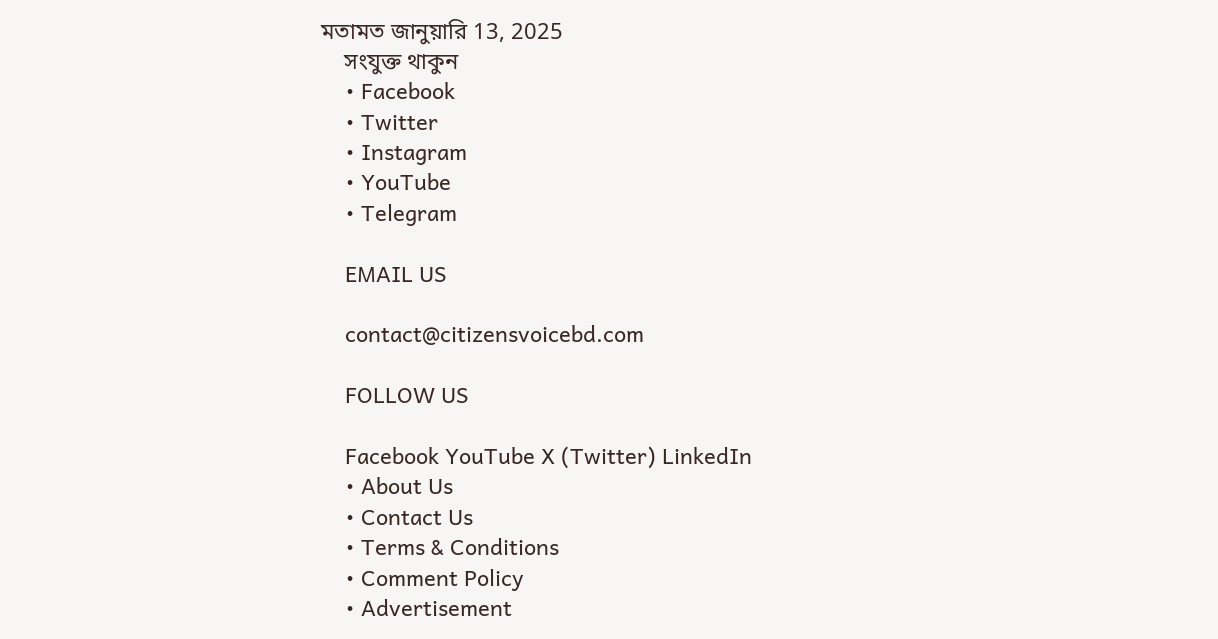মতামত জানুয়ারি 13, 2025
    সংযুক্ত থাকুন
    • Facebook
    • Twitter
    • Instagram
    • YouTube
    • Telegram

    EMAIL US

    contact@citizensvoicebd.com

    FOLLOW US

    Facebook YouTube X (Twitter) LinkedIn
    • About Us
    • Contact Us
    • Terms & Conditions
    • Comment Policy
    • Advertisement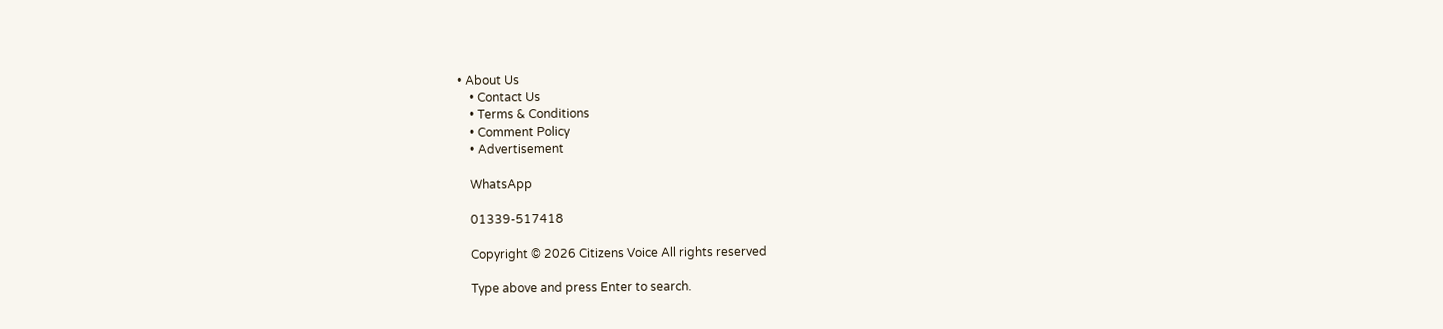• About Us
    • Contact Us
    • Terms & Conditions
    • Comment Policy
    • Advertisement

    WhatsApp

    01339-517418

    Copyright © 2026 Citizens Voice All rights reserved

    Type above and press Enter to search.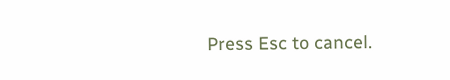Press Esc to cancel.